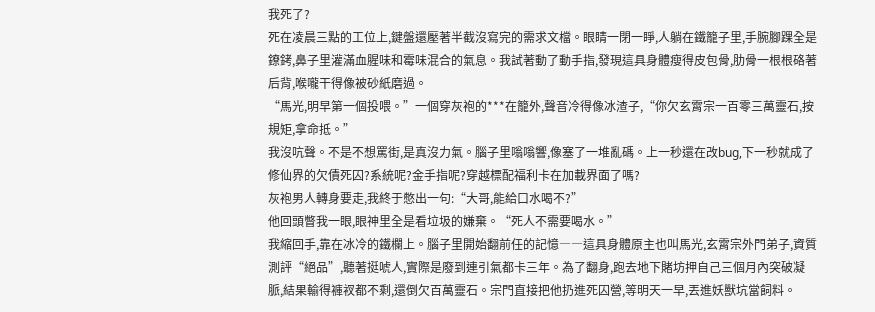我死了?
死在凌晨三點的工位上,鍵盤還壓著半截沒寫完的需求文檔。眼睛一閉一睜,人躺在鐵籠子里,手腕腳踝全是鐐銬,鼻子里灌滿血腥味和霉味混合的氣息。我試著動了動手指,發現這具身體瘦得皮包骨,肋骨一根根硌著后背,喉嚨干得像被砂紙磨過。
“馬光,明早第一個投喂。”一個穿灰袍的***在籠外,聲音冷得像冰渣子,“你欠玄霄宗一百零三萬靈石,按規矩,拿命抵。”
我沒吭聲。不是不想罵街,是真沒力氣。腦子里嗡嗡響,像塞了一堆亂碼。上一秒還在改bug,下一秒就成了修仙界的欠債死囚?系統呢?金手指呢?穿越標配福利卡在加載界面了嗎?
灰袍男人轉身要走,我終于憋出一句:“大哥,能給口水喝不?”
他回頭瞥我一眼,眼神里全是看垃圾的嫌棄。“死人不需要喝水。”
我縮回手,靠在冰冷的鐵欄上。腦子里開始翻前任的記憶――這具身體原主也叫馬光,玄霄宗外門弟子,資質測評“絕品”,聽著挺唬人,實際是廢到連引氣都卡三年。為了翻身,跑去地下賭坊押自己三個月內突破凝脈,結果輸得褲衩都不剩,還倒欠百萬靈石。宗門直接把他扔進死囚營,等明天一早,丟進妖獸坑當飼料。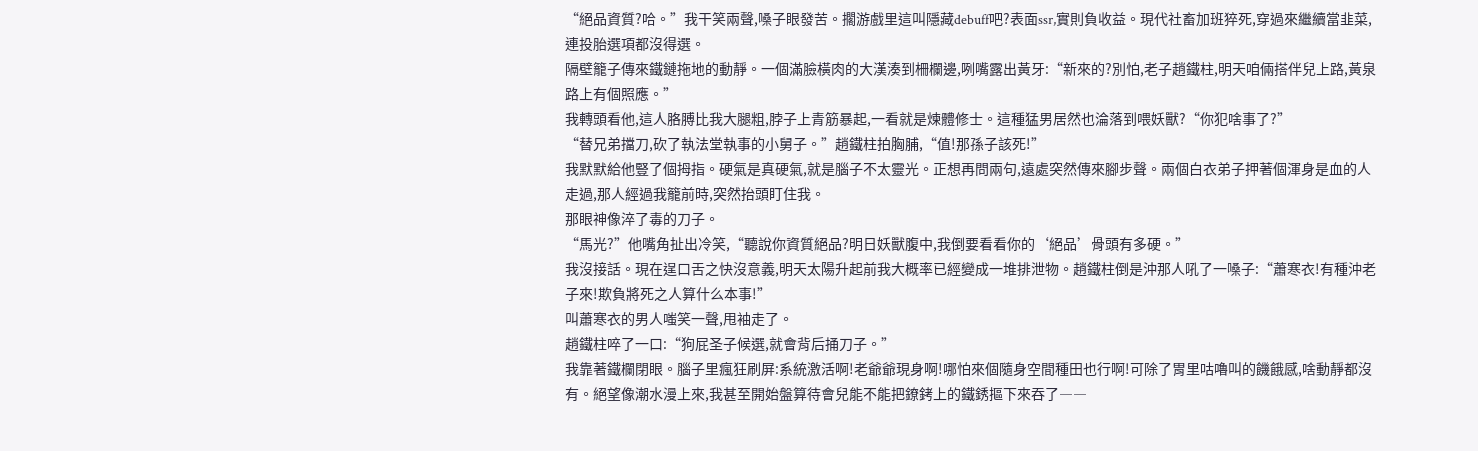“絕品資質?哈。”我干笑兩聲,嗓子眼發苦。擱游戲里這叫隱藏debuff吧?表面ssr,實則負收益。現代社畜加班猝死,穿過來繼續當韭菜,連投胎選項都沒得選。
隔壁籠子傳來鐵鏈拖地的動靜。一個滿臉橫肉的大漢湊到柵欄邊,咧嘴露出黃牙:“新來的?別怕,老子趙鐵柱,明天咱倆搭伴兒上路,黃泉路上有個照應。”
我轉頭看他,這人胳膊比我大腿粗,脖子上青筋暴起,一看就是煉體修士。這種猛男居然也淪落到喂妖獸?“你犯啥事了?”
“替兄弟擋刀,砍了執法堂執事的小舅子。”趙鐵柱拍胸脯,“值!那孫子該死!”
我默默給他豎了個拇指。硬氣是真硬氣,就是腦子不太靈光。正想再問兩句,遠處突然傳來腳步聲。兩個白衣弟子押著個渾身是血的人走過,那人經過我籠前時,突然抬頭盯住我。
那眼神像淬了毒的刀子。
“馬光?”他嘴角扯出冷笑,“聽說你資質絕品?明日妖獸腹中,我倒要看看你的‘絕品’骨頭有多硬。”
我沒接話。現在逞口舌之快沒意義,明天太陽升起前我大概率已經變成一堆排泄物。趙鐵柱倒是沖那人吼了一嗓子:“蕭寒衣!有種沖老子來!欺負將死之人算什么本事!”
叫蕭寒衣的男人嗤笑一聲,甩袖走了。
趙鐵柱啐了一口:“狗屁圣子候選,就會背后捅刀子。”
我靠著鐵欄閉眼。腦子里瘋狂刷屏:系統激活啊!老爺爺現身啊!哪怕來個隨身空間種田也行啊!可除了胃里咕嚕叫的饑餓感,啥動靜都沒有。絕望像潮水漫上來,我甚至開始盤算待會兒能不能把鐐銬上的鐵銹摳下來吞了――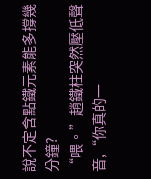說不定含點鐵元素能多撐幾分鐘?
“喂。”趙鐵柱突然壓低聲音,“你真的一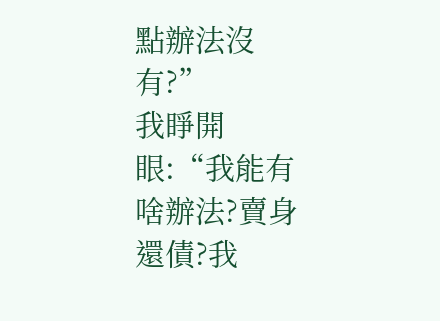點辦法沒有?”
我睜開眼:“我能有啥辦法?賣身還債?我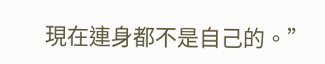現在連身都不是自己的。”